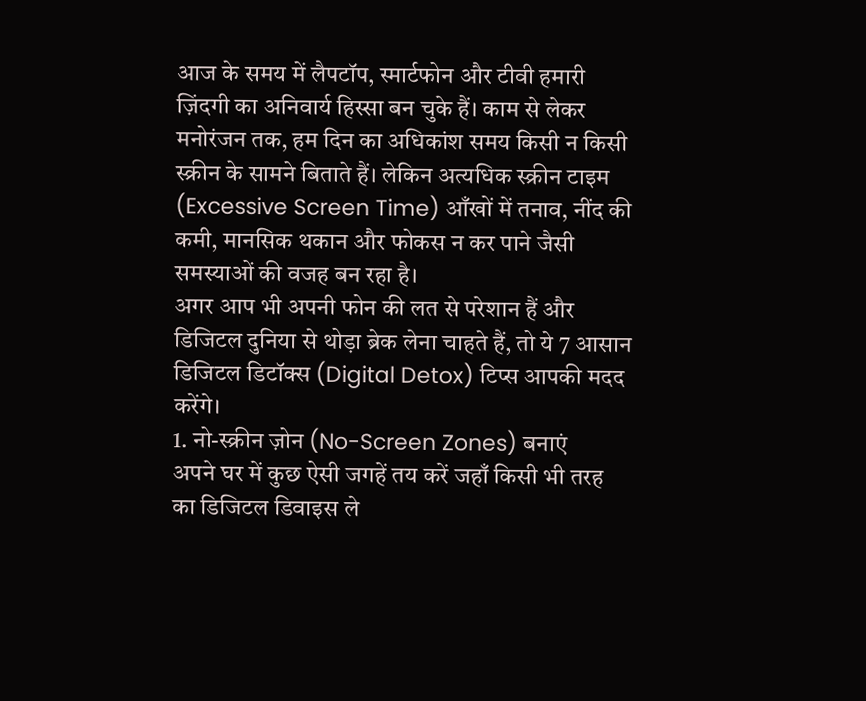आज के समय में लैपटॉप, स्मार्टफोन और टीवी हमारी ज़िंदगी का अनिवार्य हिस्सा बन चुके हैं। काम से लेकर मनोरंजन तक, हम दिन का अधिकांश समय किसी न किसी स्क्रीन के सामने बिताते हैं। लेकिन अत्यधिक स्क्रीन टाइम (Excessive Screen Time) आँखों में तनाव, नींद की कमी, मानसिक थकान और फोकस न कर पाने जैसी समस्याओं की वजह बन रहा है।
अगर आप भी अपनी फोन की लत से परेशान हैं और डिजिटल दुनिया से थोड़ा ब्रेक लेना चाहते हैं, तो ये 7 आसान डिजिटल डिटॉक्स (Digital Detox) टिप्स आपकी मदद करेंगे।
1. नो-स्क्रीन ज़ोन (No-Screen Zones) बनाएं
अपने घर में कुछ ऐसी जगहें तय करें जहाँ किसी भी तरह का डिजिटल डिवाइस ले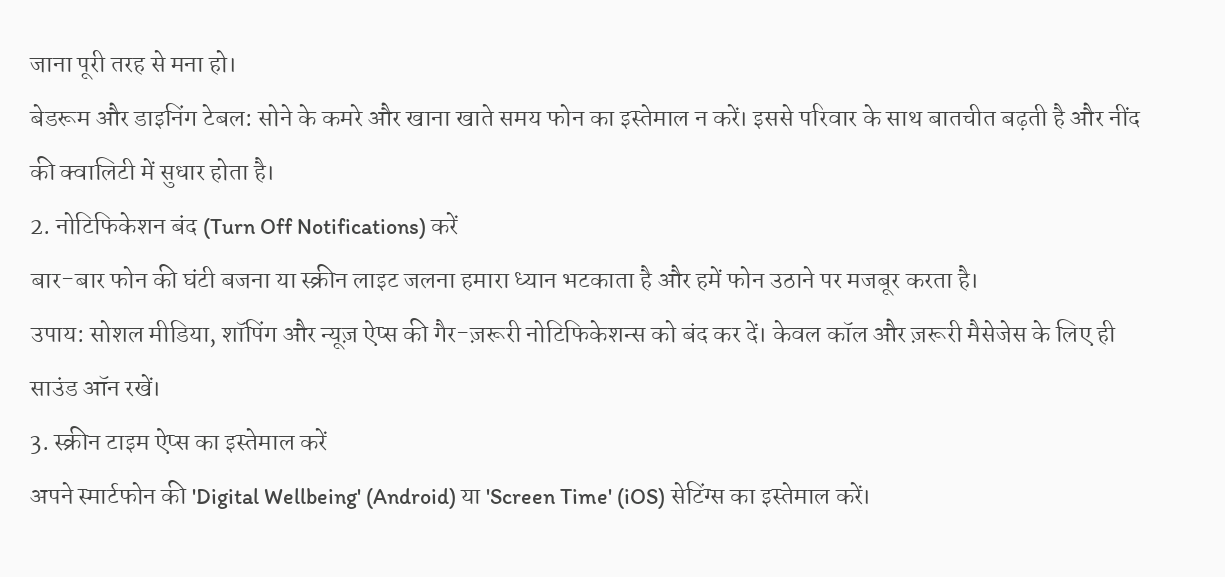जाना पूरी तरह से मना हो।
बेडरूम और डाइनिंग टेबल: सोने के कमरे और खाना खाते समय फोन का इस्तेमाल न करें। इससे परिवार के साथ बातचीत बढ़ती है और नींद की क्वालिटी में सुधार होता है।
2. नोटिफिकेशन बंद (Turn Off Notifications) करें
बार-बार फोन की घंटी बजना या स्क्रीन लाइट जलना हमारा ध्यान भटकाता है और हमें फोन उठाने पर मजबूर करता है।
उपाय: सोशल मीडिया, शॉपिंग और न्यूज़ ऐप्स की गैर-ज़रूरी नोटिफिकेशन्स को बंद कर दें। केवल कॉल और ज़रूरी मैसेजेस के लिए ही साउंड ऑन रखें।
3. स्क्रीन टाइम ऐप्स का इस्तेमाल करें
अपने स्मार्टफोन की 'Digital Wellbeing' (Android) या 'Screen Time' (iOS) सेटिंग्स का इस्तेमाल करें।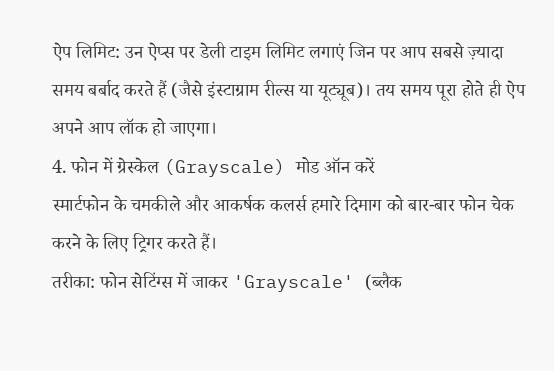ऐप लिमिट: उन ऐप्स पर डेली टाइम लिमिट लगाएं जिन पर आप सबसे ज़्यादा समय बर्बाद करते हैं (जैसे इंस्टाग्राम रील्स या यूट्यूब)। तय समय पूरा होते ही ऐप अपने आप लॉक हो जाएगा।
4. फोन में ग्रेस्केल (Grayscale) मोड ऑन करें
स्मार्टफोन के चमकीले और आकर्षक कलर्स हमारे दिमाग को बार-बार फोन चेक करने के लिए ट्रिगर करते हैं।
तरीका: फोन सेटिंग्स में जाकर 'Grayscale' (ब्लैक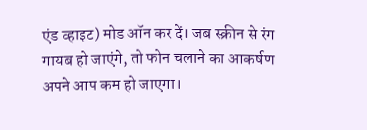एंड व्हाइट) मोड ऑन कर दें। जब स्क्रीन से रंग गायब हो जाएंगे, तो फोन चलाने का आकर्षण अपने आप कम हो जाएगा।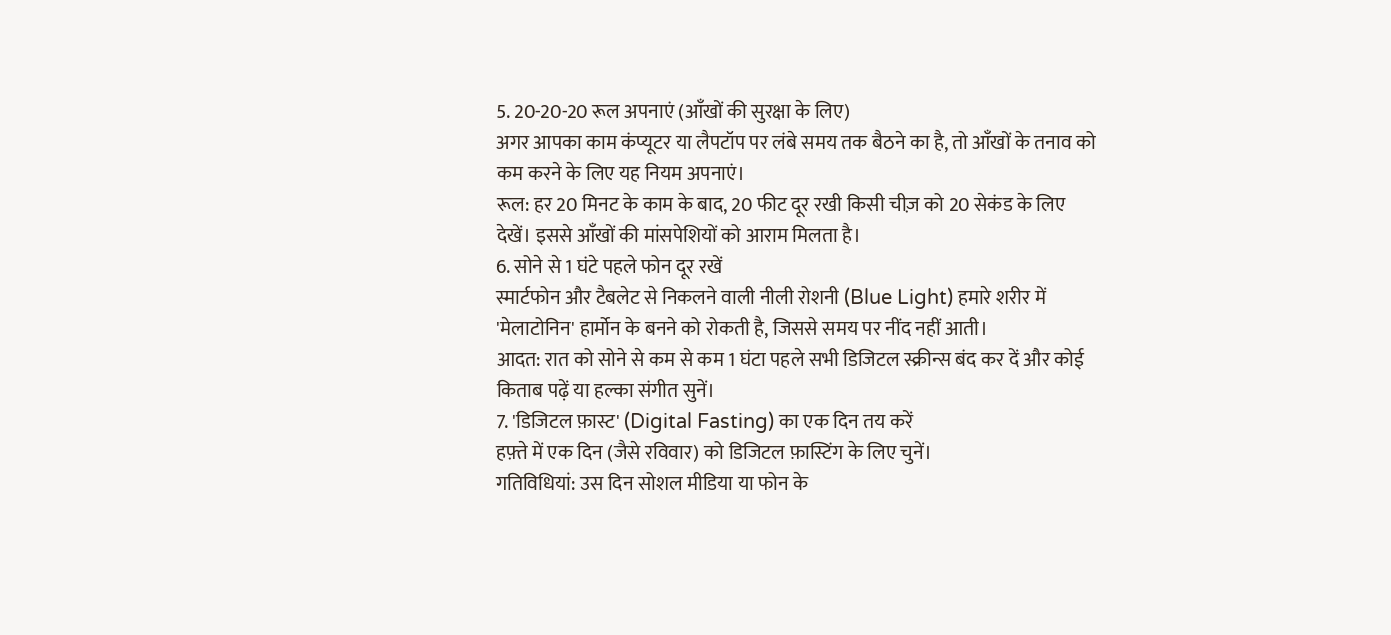5. 20-20-20 रूल अपनाएं (आँखों की सुरक्षा के लिए)
अगर आपका काम कंप्यूटर या लैपटॉप पर लंबे समय तक बैठने का है, तो आँखों के तनाव को कम करने के लिए यह नियम अपनाएं।
रूल: हर 20 मिनट के काम के बाद, 20 फीट दूर रखी किसी चीज़ को 20 सेकंड के लिए देखें। इससे आँखों की मांसपेशियों को आराम मिलता है।
6. सोने से 1 घंटे पहले फोन दूर रखें
स्मार्टफोन और टैबलेट से निकलने वाली नीली रोशनी (Blue Light) हमारे शरीर में 'मेलाटोनिन' हार्मोन के बनने को रोकती है, जिससे समय पर नींद नहीं आती।
आदत: रात को सोने से कम से कम 1 घंटा पहले सभी डिजिटल स्क्रीन्स बंद कर दें और कोई किताब पढ़ें या हल्का संगीत सुनें।
7. 'डिजिटल फ़ास्ट' (Digital Fasting) का एक दिन तय करें
हफ़्ते में एक दिन (जैसे रविवार) को डिजिटल फ़ास्टिंग के लिए चुनें।
गतिविधियां: उस दिन सोशल मीडिया या फोन के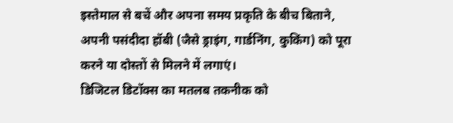इस्तेमाल से बचें और अपना समय प्रकृति के बीच बिताने, अपनी पसंदीदा हॉबी (जैसे ड्राइंग, गार्डनिंग, कुकिंग) को पूरा करने या दोस्तों से मिलने में लगाएं।
डिजिटल डिटॉक्स का मतलब तकनीक को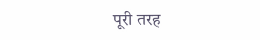पूरी तरह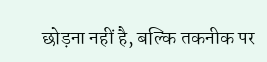छोड़ना नहीं है, बल्कि तकनीक पर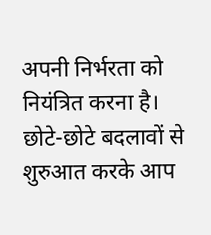अपनी निर्भरता को नियंत्रित करना है। छोटे-छोटे बदलावों से शुरुआत करके आप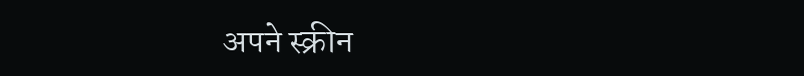अपने स्क्रीन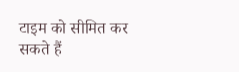टाइम को सीमित कर सकते हैं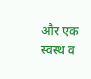और एक स्वस्थ व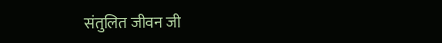संतुलित जीवन जी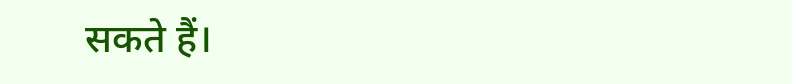सकते हैं।